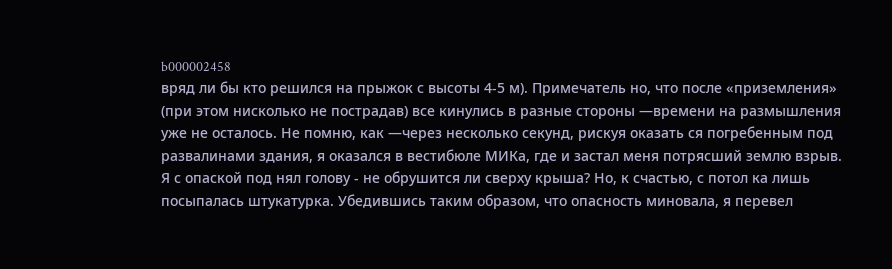b000002458
вряд ли бы кто решился на прыжок с высоты 4-5 м). Примечатель но, что после «приземления» (при этом нисколько не пострадав) все кинулись в разные стороны —времени на размышления уже не осталось. Не помню, как —через несколько секунд, рискуя оказать ся погребенным под развалинами здания, я оказался в вестибюле МИКа, где и застал меня потрясший землю взрыв. Я с опаской под нял голову - не обрушится ли сверху крыша? Но, к счастью, с потол ка лишь посыпалась штукатурка. Убедившись таким образом, что опасность миновала, я перевел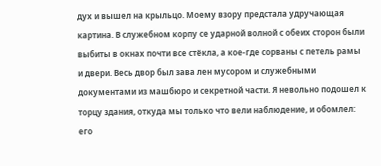дух и вышел на крыльцо. Моему взору предстала удручающая картина. В служебном корпу се ударной волной с обеих сторон были выбиты в окнах почти все стёкла, а кое-где сорваны с петель рамы и двери. Весь двор был зава лен мусором и служебными документами из машбюро и секретной части. Я невольно подошел к торцу здания, откуда мы только что вели наблюдение, и обомлел: его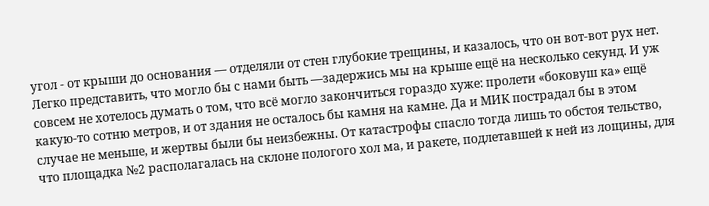угол - от крыши до основания — отделяли от стен глубокие трещины, и казалось, что он вот-вот рух нет. Легко представить, что могло бы с нами быть —задержись мы на крыше ещё на несколько секунд. И уж совсем не хотелось думать о том, что всё могло закончиться гораздо хуже: пролети «боковуш ка» ещё какую-то сотню метров, и от здания не осталось бы камня на камне. Да и МИК пострадал бы в этом случае не меньше, и жертвы были бы неизбежны. От катастрофы спасло тогда лишь то обстоя тельство, что площадка №2 располагалась на склоне пологого хол ма, и ракете, подлетавшей к ней из лощины, для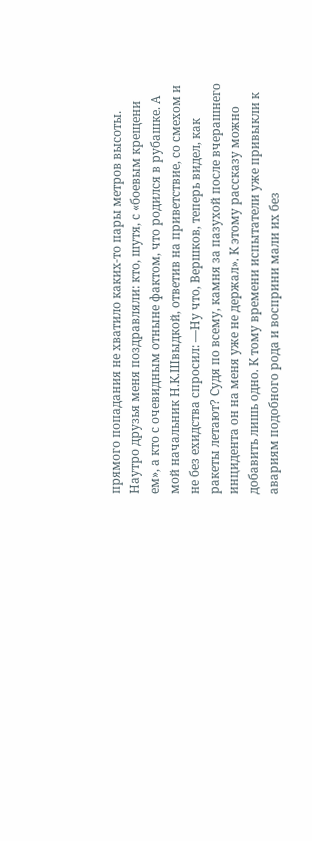прямого попадания не хватило каких-то пары метров высоты. Наутро друзья меня поздравляли: кто, шутя, с «боевым крещени ем», а кто с очевидным отныне фактом, что родился в рубашке. А мой начальник Н.К.Швыдкой, ответив на приветствие, со смехом и не без ехидства спросил: —Ну что, Вершков, теперь видел, как ракеты летают? Судя по всему, камня за пазухой после вчерашнего инцидента он на меня уже не держал». К этому рассказу можно добавить лишь одно. К тому времени испытатели уже привыкли к авариям подобного рода и восприни мали их без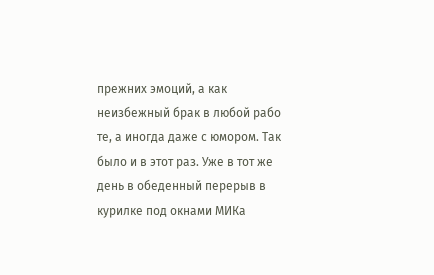прежних эмоций, а как неизбежный брак в любой рабо те, а иногда даже с юмором. Так было и в этот раз. Уже в тот же день в обеденный перерыв в курилке под окнами МИКа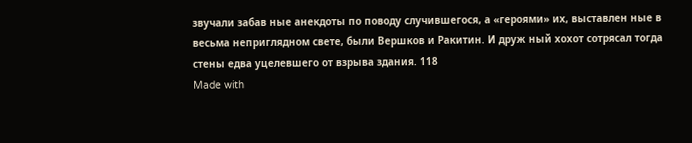звучали забав ные анекдоты по поводу случившегося, а «героями» их, выставлен ные в весьма неприглядном свете, были Вершков и Ракитин. И друж ный хохот сотрясал тогда стены едва уцелевшего от взрыва здания. 118
Made with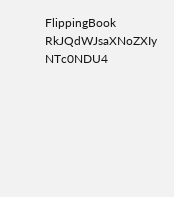FlippingBook
RkJQdWJsaXNoZXIy NTc0NDU4